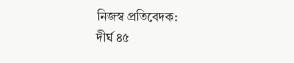নিজস্ব প্রতিবেদক:
দীর্ঘ ৪৫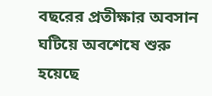বছরের প্রতীক্ষার অবসান ঘটিয়ে অবশেষে শুরু হয়েছে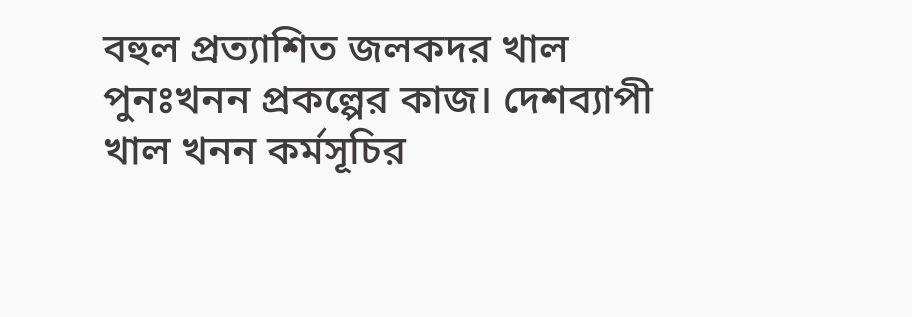বহুল প্রত্যাশিত জলকদর খাল পুনঃখনন প্রকল্পের কাজ। দেশব্যাপী খাল খনন কর্মসূচির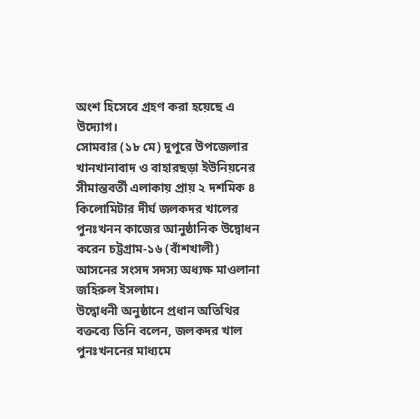অংশ হিসেবে গ্রহণ করা হয়েছে এ উদ্যোগ।
সোমবার (১৮ মে) দুপুরে উপজেলার খানখানাবাদ ও বাহারছড়া ইউনিয়নের সীমান্তবর্তী এলাকায় প্রায় ২ দশমিক ৪ কিলোমিটার দীর্ঘ জলকদর খালের পুনঃখনন কাজের আনুষ্ঠানিক উদ্বোধন করেন চট্টগ্রাম-১৬ (বাঁশখালী) আসনের সংসদ সদস্য অধ্যক্ষ মাওলানা জহিরুল ইসলাম।
উদ্বোধনী অনুষ্ঠানে প্রধান অতিথির বক্তব্যে তিনি বলেন, জলকদর খাল পুনঃখননের মাধ্যমে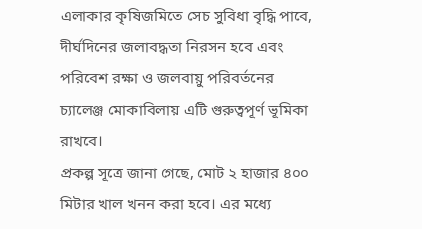এলাকার কৃষিজমিতে সেচ সুবিধা বৃদ্ধি পাবে, দীর্ঘদিনের জলাবদ্ধতা নিরসন হবে এবং পরিবেশ রক্ষা ও জলবায়ু পরিবর্তনের চ্যালেঞ্জ মোকাবিলায় এটি গুরুত্বপূর্ণ ভূমিকা রাখবে।
প্রকল্প সূত্রে জানা গেছে, মোট ২ হাজার ৪০০ মিটার খাল খনন করা হবে। এর মধ্যে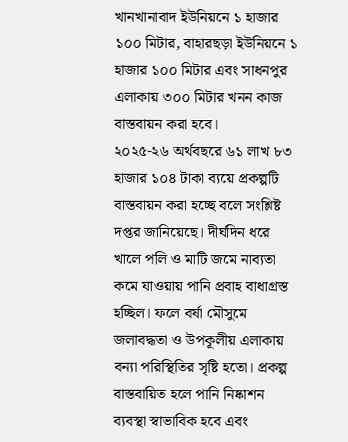খানখানাবাদ ইউনিয়নে ১ হাজার ১০০ মিটার, বাহারছড়া ইউনিয়নে ১ হাজার ১০০ মিটার এবং সাধনপুর এলাকায় ৩০০ মিটার খনন কাজ বাস্তবায়ন করা হবে।
২০২৫-২৬ অর্থবছরে ৬১ লাখ ৮৩ হাজার ১০৪ টাকা ব্যয়ে প্রকল্পটি বাস্তবায়ন করা হচ্ছে বলে সংশ্লিষ্ট দপ্তর জানিয়েছে। দীর্ঘদিন ধরে খালে পলি ও মাটি জমে নাব্যতা কমে যাওয়ায় পানি প্রবাহ বাধাগ্রস্ত হচ্ছিল। ফলে বর্ষা মৌসুমে জলাবদ্ধতা ও উপকূলীয় এলাকায় বন্যা পরিস্থিতির সৃষ্টি হতো। প্রকল্প বাস্তবায়িত হলে পানি নিষ্কাশন ব্যবস্থা স্বাভাবিক হবে এবং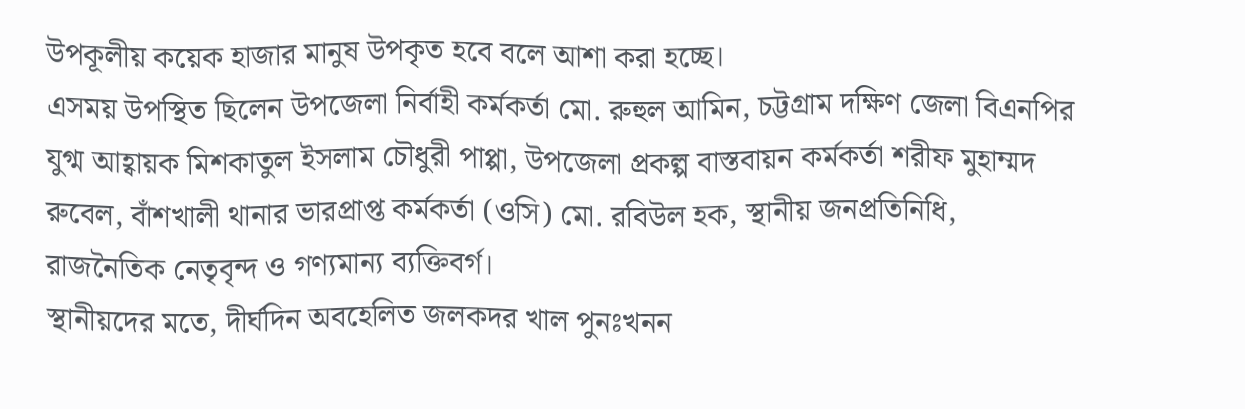উপকূলীয় কয়েক হাজার মানুষ উপকৃত হবে বলে আশা করা হচ্ছে।
এসময় উপস্থিত ছিলেন উপজেলা নির্বাহী কর্মকর্তা মো. রুহুল আমিন, চট্টগ্রাম দক্ষিণ জেলা বিএনপির যুগ্ম আহ্বায়ক মিশকাতুল ইসলাম চৌধুরী পাপ্পা, উপজেলা প্রকল্প বাস্তবায়ন কর্মকর্তা শরীফ মুহাম্মদ রুবেল, বাঁশখালী থানার ভারপ্রাপ্ত কর্মকর্তা (ওসি) মো. রবিউল হক, স্থানীয় জনপ্রতিনিধি, রাজনৈতিক নেতৃবৃন্দ ও গণ্যমান্য ব্যক্তিবর্গ।
স্থানীয়দের মতে, দীর্ঘদিন অবহেলিত জলকদর খাল পুনঃখনন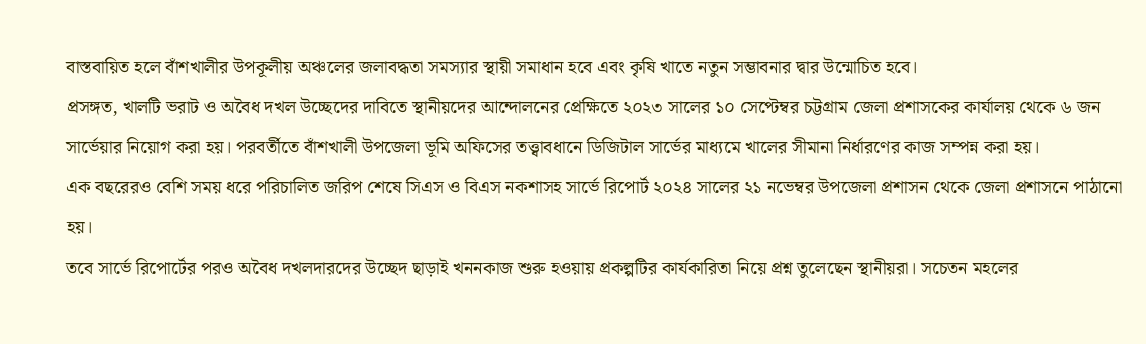বাস্তবায়িত হলে বাঁশখালীর উপকূলীয় অঞ্চলের জলাবদ্ধতা সমস্যার স্থায়ী সমাধান হবে এবং কৃষি খাতে নতুন সম্ভাবনার দ্বার উন্মোচিত হবে।
প্রসঙ্গত, খালটি ভরাট ও অবৈধ দখল উচ্ছেদের দাবিতে স্থানীয়দের আন্দোলনের প্রেক্ষিতে ২০২৩ সালের ১০ সেপ্টেম্বর চট্টগ্রাম জেলা প্রশাসকের কার্যালয় থেকে ৬ জন সার্ভেয়ার নিয়োগ করা হয়। পরবর্তীতে বাঁশখালী উপজেলা ভূমি অফিসের তত্ত্বাবধানে ডিজিটাল সার্ভের মাধ্যমে খালের সীমানা নির্ধারণের কাজ সম্পন্ন করা হয়।
এক বছরেরও বেশি সময় ধরে পরিচালিত জরিপ শেষে সিএস ও বিএস নকশাসহ সার্ভে রিপোর্ট ২০২৪ সালের ২১ নভেম্বর উপজেলা প্রশাসন থেকে জেলা প্রশাসনে পাঠানো হয়।
তবে সার্ভে রিপোর্টের পরও অবৈধ দখলদারদের উচ্ছেদ ছাড়াই খননকাজ শুরু হওয়ায় প্রকল্পটির কার্যকারিতা নিয়ে প্রশ্ন তুলেছেন স্থানীয়রা। সচেতন মহলের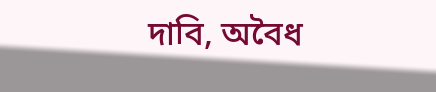দাবি, অবৈধ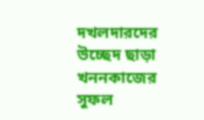দখলদারদের উচ্ছেদ ছাড়া খননকাজের সুফল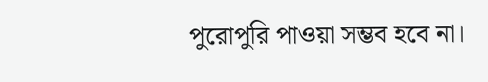পুরোপুরি পাওয়া সম্ভব হবে না।